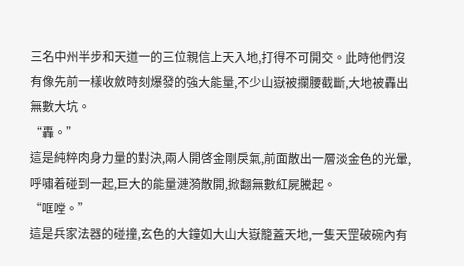三名中州半步和天道一的三位親信上天入地,打得不可開交。此時他們沒有像先前一樣收斂時刻爆發的強大能量,不少山嶽被攔腰截斷,大地被轟出無數大坑。
“轟。”
這是純粹肉身力量的對決,兩人開啓金剛戾氣,前面散出一層淡金色的光暈,呼嘯着碰到一起,巨大的能量漣漪散開,掀翻無數紅屍騰起。
“哐嘡。”
這是兵家法器的碰撞,玄色的大鐘如大山大嶽籠蓋天地,一隻天罡破碗內有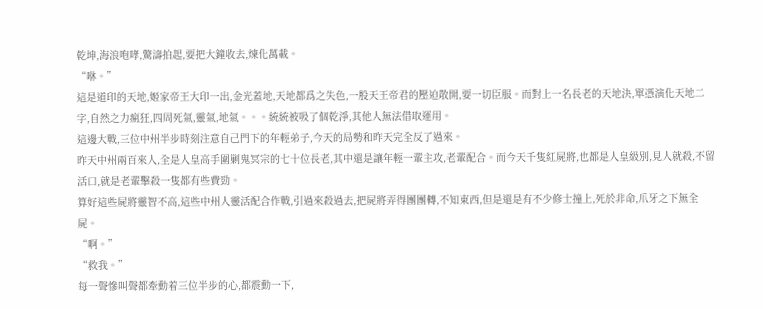乾坤,海浪咆哮,驚濤拍起,要把大鐘收去,煉化萬載。
“咻。”
這是道印的天地,姬家帝王大印一出,金光蓋地,天地都爲之失色,一股天王帝君的壓迫散開,要一切臣服。而對上一名長老的天地決,單憑演化天地二字,自然之力瘋狂,四周死氣,靈氣,地氣。。。統統被吸了個乾淨,其他人無法借取運用。
這邊大戰,三位中州半步時刻注意自己門下的年輕弟子,今天的局勢和昨天完全反了過來。
昨天中州兩百來人,全是人皇高手圍剿鬼冥宗的七十位長老,其中還是讓年輕一輩主攻,老輩配合。而今天千隻紅屍將,也都是人皇級別,見人就殺,不留活口,就是老輩擊殺一隻都有些費勁。
算好這些屍將靈智不高,這些中州人靈活配合作戰,引過來殺過去,把屍將弄得團團轉,不知東西,但是還是有不少修士撞上,死於非命,爪牙之下無全屍。
“啊。”
“救我。”
每一聲慘叫聲都牽動着三位半步的心,都震動一下,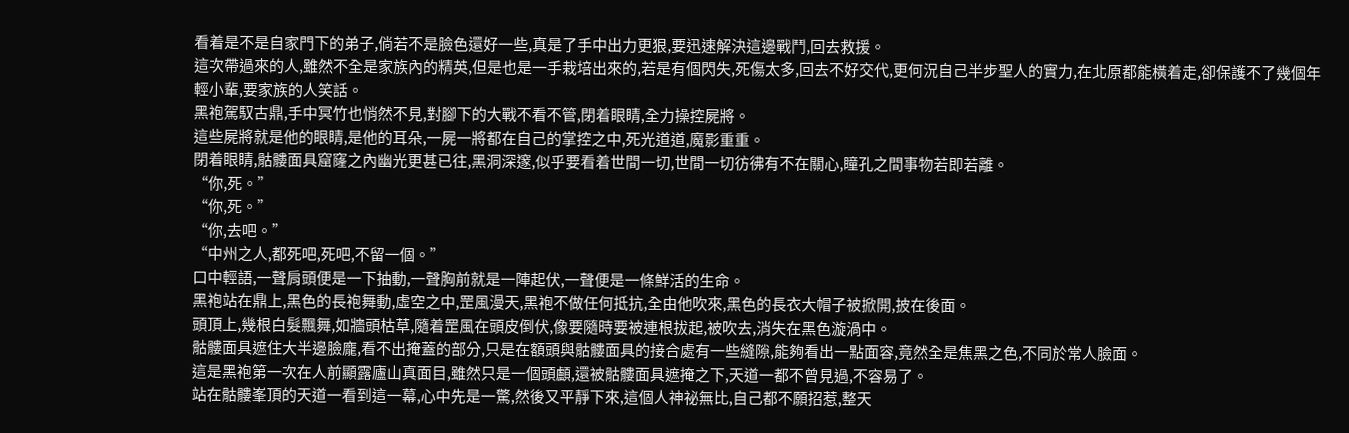看着是不是自家門下的弟子,倘若不是臉色還好一些,真是了手中出力更狠,要迅速解決這邊戰鬥,回去救援。
這次帶過來的人,雖然不全是家族內的精英,但是也是一手栽培出來的,若是有個閃失,死傷太多,回去不好交代,更何況自己半步聖人的實力,在北原都能橫着走,卻保護不了幾個年輕小輩,要家族的人笑話。
黑袍駕馭古鼎,手中冥竹也悄然不見,對腳下的大戰不看不管,閉着眼睛,全力操控屍將。
這些屍將就是他的眼睛,是他的耳朵,一屍一將都在自己的掌控之中,死光道道,魔影重重。
閉着眼睛,骷髏面具窟窿之內幽光更甚已往,黑洞深邃,似乎要看着世間一切,世間一切彷彿有不在關心,瞳孔之間事物若即若離。
“你,死。”
“你,死。”
“你,去吧。”
“中州之人,都死吧,死吧,不留一個。”
口中輕語,一聲肩頭便是一下抽動,一聲胸前就是一陣起伏,一聲便是一條鮮活的生命。
黑袍站在鼎上,黑色的長袍舞動,虛空之中,罡風漫天,黑袍不做任何抵抗,全由他吹來,黑色的長衣大帽子被掀開,披在後面。
頭頂上,幾根白髮飄舞,如牆頭枯草,隨着罡風在頭皮倒伏,像要隨時要被連根拔起,被吹去,消失在黑色漩渦中。
骷髏面具遮住大半邊臉龐,看不出掩蓋的部分,只是在額頭與骷髏面具的接合處有一些縫隙,能夠看出一點面容,竟然全是焦黑之色,不同於常人臉面。
這是黑袍第一次在人前顯露廬山真面目,雖然只是一個頭顱,還被骷髏面具遮掩之下,天道一都不曾見過,不容易了。
站在骷髏峯頂的天道一看到這一幕,心中先是一驚,然後又平靜下來,這個人神祕無比,自己都不願招惹,整天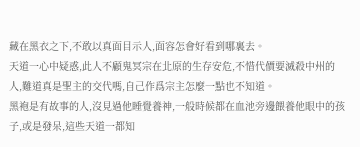藏在黑衣之下,不敢以真面目示人,面容怎會好看到哪裏去。
天道一心中疑惑,此人不顧鬼冥宗在北原的生存安危,不惜代價要滅殺中州的人,難道真是聖主的交代嗎,自己作爲宗主怎麼一點也不知道。
黑袍是有故事的人,沒見過他睡覺養神,一般時候都在血池旁邊餵養他眼中的孩子,或是發呆,這些天道一都知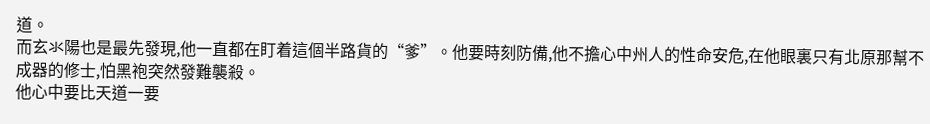道。
而玄氺陽也是最先發現,他一直都在盯着這個半路貨的“爹”。他要時刻防備,他不擔心中州人的性命安危,在他眼裏只有北原那幫不成器的修士,怕黑袍突然發難襲殺。
他心中要比天道一要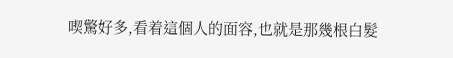喫驚好多,看着這個人的面容,也就是那幾根白髮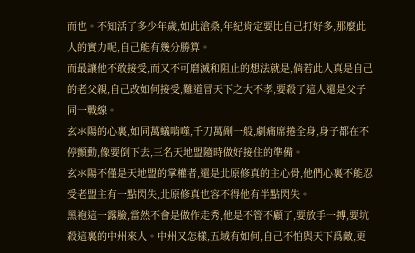而也。不知活了多少年歲,如此滄桑,年紀肯定要比自己打好多,那麼此人的實力呢,自己能有幾分勝算。
而最讓他不敢接受,而又不可磨滅和阻止的想法就是,倘若此人真是自己的老父親,自己改如何接受,難道冒天下之大不孝,要殺了這人還是父子同一戰線。
玄氺陽的心裏,如同萬蟻啃噬,千刀萬剮一般,劇痛席捲全身,身子都在不停顫動,像要倒下去,三名天地盟隨時做好接住的準備。
玄氺陽不僅是天地盟的掌權者,還是北原修真的主心骨,他們心裏不能忍受老盟主有一點閃失,北原修真也容不得他有半點閃失。
黑袍這一露臉,當然不會是做作走秀,他是不管不顧了,要放手一搏,要坑殺這裏的中州來人。中州又怎樣,五域有如何,自己不怕與天下爲敵,更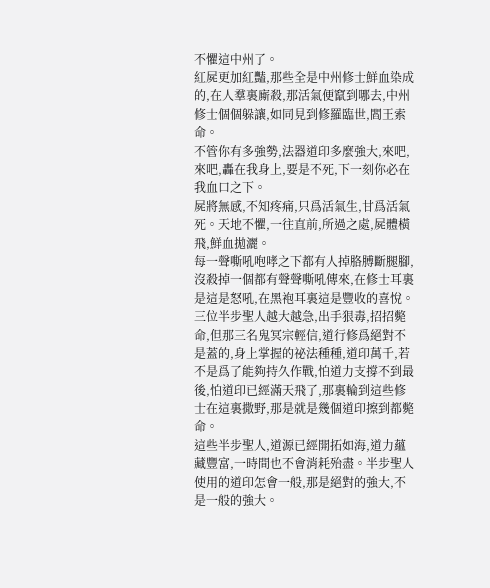不懼這中州了。
紅屍更加紅豔,那些全是中州修士鮮血染成的,在人羣裏廝殺,那活氣便竄到哪去,中州修士個個躲讓,如同見到修羅臨世,閻王索命。
不管你有多強勢,法器道印多麼強大,來吧,來吧,轟在我身上,要是不死,下一刻你必在我血口之下。
屍將無感,不知疼痛,只爲活氣生,甘爲活氣死。天地不懼,一往直前,所過之處,屍體橫飛,鮮血拋灑。
每一聲嘶吼咆哮之下都有人掉胳膊斷腿腳,沒殺掉一個都有聲聲嘶吼傳來,在修士耳裏是這是怒吼,在黑袍耳裏這是豐收的喜悅。
三位半步聖人越大越急,出手狠毒,招招斃命,但那三名鬼冥宗輕信,道行修爲絕對不是蓋的,身上掌握的祕法種種,道印萬千,若不是爲了能夠持久作戰,怕道力支撐不到最後,怕道印已經滿天飛了,那裏輪到這些修士在這裏撒野,那是就是幾個道印擦到都斃命。
這些半步聖人,道源已經開拓如海,道力蘊藏豐富,一時間也不會消耗殆盡。半步聖人使用的道印怎會一般,那是絕對的強大,不是一般的強大。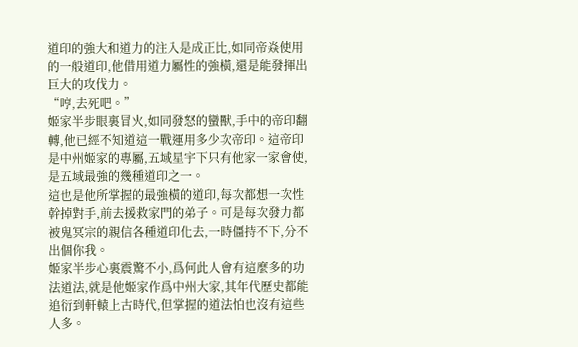道印的強大和道力的注入是成正比,如同帝焱使用的一般道印,他借用道力屬性的強橫,還是能發揮出巨大的攻伐力。
“哼,去死吧。”
姬家半步眼裏冒火,如同發怒的蠻獸,手中的帝印翻轉,他已經不知道這一戰運用多少次帝印。這帝印是中州姬家的專屬,五域星宇下只有他家一家會使,是五域最強的幾種道印之一。
這也是他所掌握的最強橫的道印,每次都想一次性幹掉對手,前去援救家門的弟子。可是每次發力都被鬼冥宗的親信各種道印化去,一時僵持不下,分不出個你我。
姬家半步心裏震驚不小,爲何此人會有這麼多的功法道法,就是他姬家作爲中州大家,其年代歷史都能追衍到軒轅上古時代,但掌握的道法怕也沒有這些人多。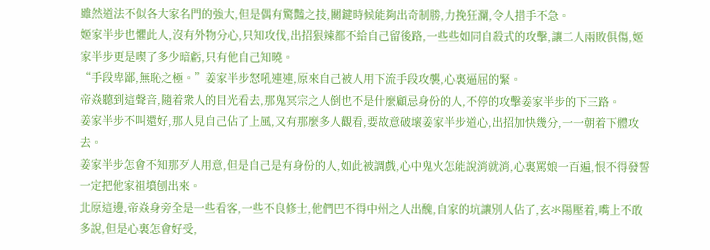雖然道法不似各大家名門的強大,但是偶有驚豔之技,關鍵時候能夠出奇制勝,力挽狂瀾,令人措手不急。
姬家半步也懼此人,沒有外物分心,只知攻伐,出招狠辣都不給自己留後路,一些些如同自殺式的攻擊,讓二人兩敗俱傷,姬家半步更是喫了多少暗虧,只有他自己知曉。
“手段卑鄙,無恥之極。”姜家半步怒吼連連,原來自己被人用下流手段攻襲,心裏逼屈的緊。
帝焱聽到這聲音,隨着衆人的目光看去,那鬼冥宗之人倒也不是什麼顧忌身份的人,不停的攻擊姜家半步的下三路。
姜家半步不叫還好,那人見自己佔了上風,又有那麼多人觀看,要故意破壞姜家半步道心,出招加快幾分,一一朝着下體攻去。
姜家半步怎會不知那歹人用意,但是自己是有身份的人,如此被調戲,心中鬼火怎能說消就消,心裏罵娘一百遍,恨不得發誓一定把他家祖墳刨出來。
北原這邊,帝焱身旁全是一些看客,一些不良修士,他們巴不得中州之人出醜,自家的坑讓別人佔了,玄氺陽壓着,嘴上不敢多說,但是心裏怎會好受,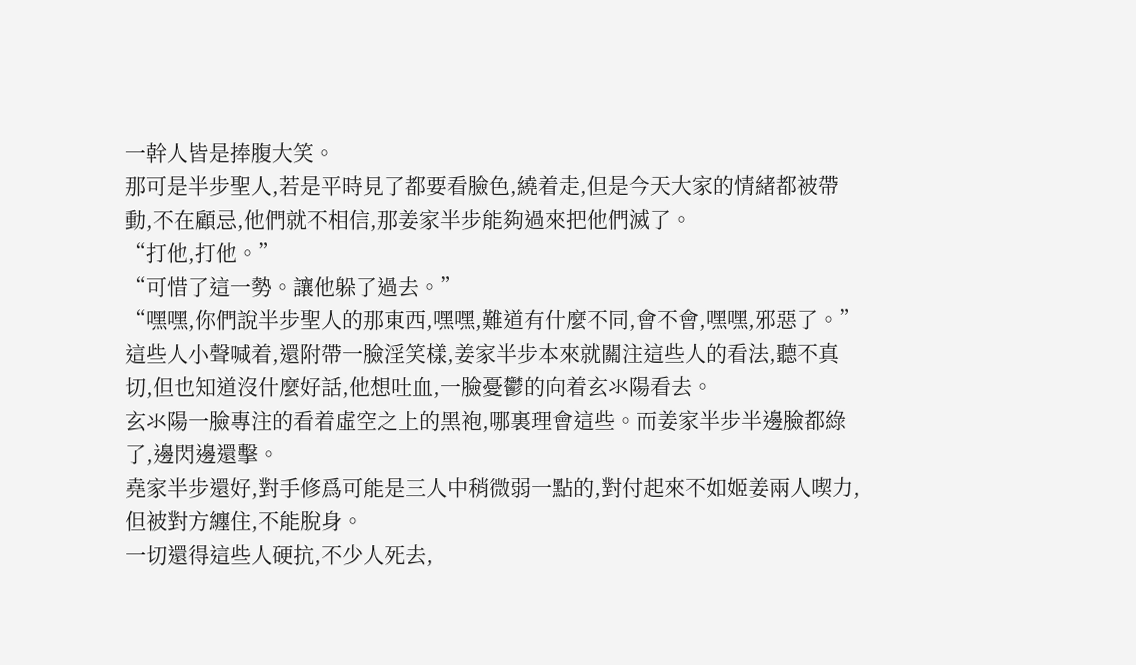一幹人皆是捧腹大笑。
那可是半步聖人,若是平時見了都要看臉色,繞着走,但是今天大家的情緒都被帶動,不在顧忌,他們就不相信,那姜家半步能夠過來把他們滅了。
“打他,打他。”
“可惜了這一勢。讓他躲了過去。”
“嘿嘿,你們說半步聖人的那東西,嘿嘿,難道有什麼不同,會不會,嘿嘿,邪惡了。”
這些人小聲喊着,還附帶一臉淫笑樣,姜家半步本來就關注這些人的看法,聽不真切,但也知道沒什麼好話,他想吐血,一臉憂鬱的向着玄氺陽看去。
玄氺陽一臉專注的看着虛空之上的黑袍,哪裏理會這些。而姜家半步半邊臉都綠了,邊閃邊還擊。
堯家半步還好,對手修爲可能是三人中稍微弱一點的,對付起來不如姬姜兩人喫力,但被對方纏住,不能脫身。
一切還得這些人硬抗,不少人死去,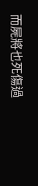而屍將也死傷過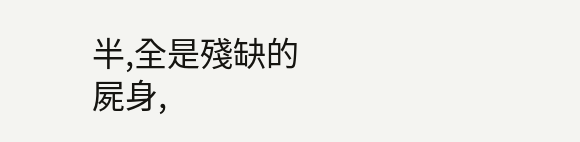半,全是殘缺的屍身,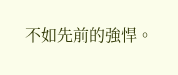不如先前的強悍。